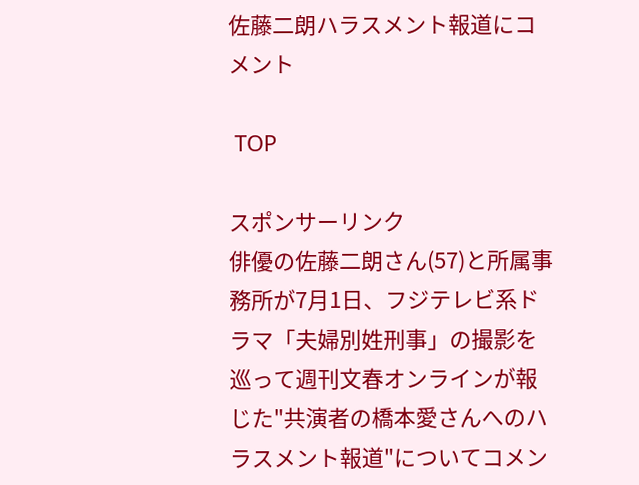佐藤二朗ハラスメント報道にコメント

 TOP

スポンサーリンク
俳優の佐藤二朗さん(57)と所属事務所が7月1日、フジテレビ系ドラマ「夫婦別姓刑事」の撮影を巡って週刊文春オンラインが報じた"共演者の橋本愛さんへのハラスメント報道"についてコメン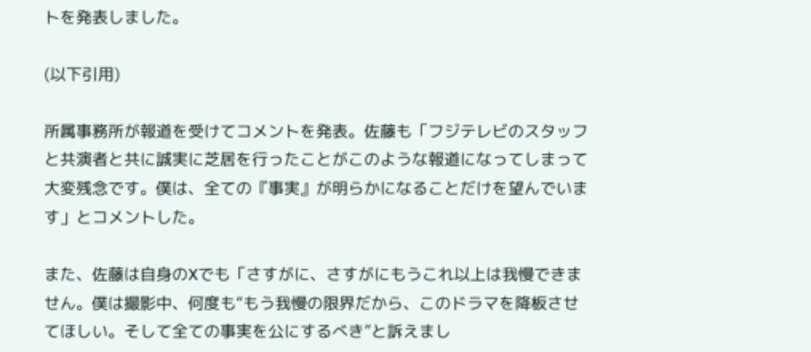トを発表しました。

(以下引用)

所属事務所が報道を受けてコメントを発表。佐藤も「フジテレビのスタッフと共演者と共に誠実に芝居を行ったことがこのような報道になってしまって大変残念です。僕は、全ての『事実』が明らかになることだけを望んでいます」とコメントした。

また、佐藤は自身のXでも「さすがに、さすがにもうこれ以上は我慢できません。僕は撮影中、何度も“もう我慢の限界だから、このドラマを降板させてほしい。そして全ての事実を公にするべき”と訴えまし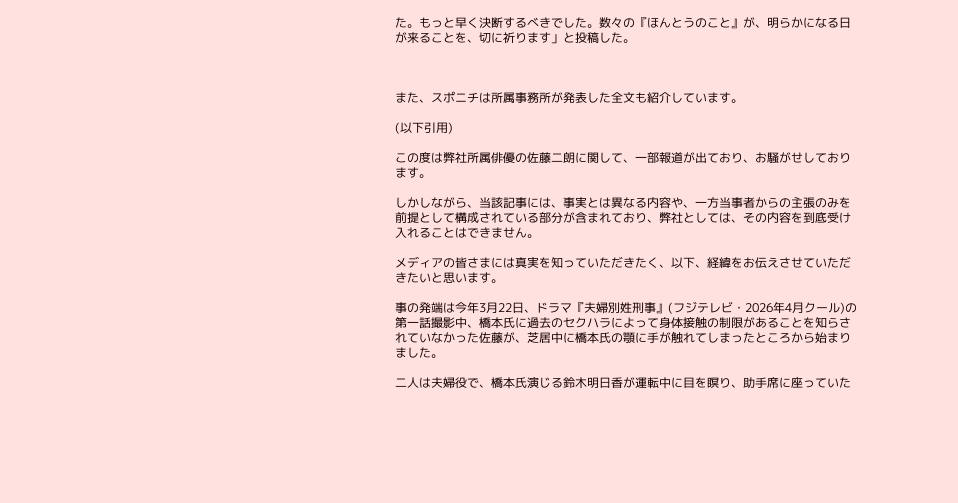た。もっと早く決断するべきでした。数々の『ほんとうのこと』が、明らかになる日が来ることを、切に祈ります」と投稿した。



また、スポニチは所属事務所が発表した全文も紹介しています。

(以下引用)

この度は弊社所属俳優の佐藤二朗に関して、一部報道が出ており、お騒がせしております。

しかしながら、当該記事には、事実とは異なる内容や、一方当事者からの主張のみを前提として構成されている部分が含まれており、弊社としては、その内容を到底受け入れることはできません。

メディアの皆さまには真実を知っていただきたく、以下、経緯をお伝えさせていただきたいと思います。

事の発端は今年3月22日、ドラマ『夫婦別姓刑事』(フジテレビ・2026年4月クール)の第一話撮影中、橋本氏に過去のセクハラによって身体接触の制限があることを知らされていなかった佐藤が、芝居中に橋本氏の顎に手が触れてしまったところから始まりました。

二人は夫婦役で、橋本氏演じる鈴木明日香が運転中に目を瞑り、助手席に座っていた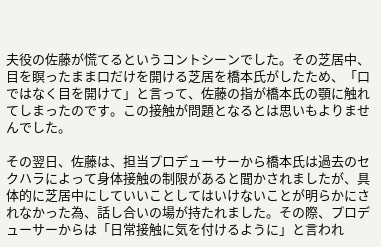夫役の佐藤が慌てるというコントシーンでした。その芝居中、目を瞑ったまま口だけを開ける芝居を橋本氏がしたため、「口ではなく目を開けて」と言って、佐藤の指が橋本氏の顎に触れてしまったのです。この接触が問題となるとは思いもよりませんでした。

その翌日、佐藤は、担当プロデューサーから橋本氏は過去のセクハラによって身体接触の制限があると聞かされましたが、具体的に芝居中にしていいことしてはいけないことが明らかにされなかった為、話し合いの場が持たれました。その際、プロデューサーからは「日常接触に気を付けるように」と言われ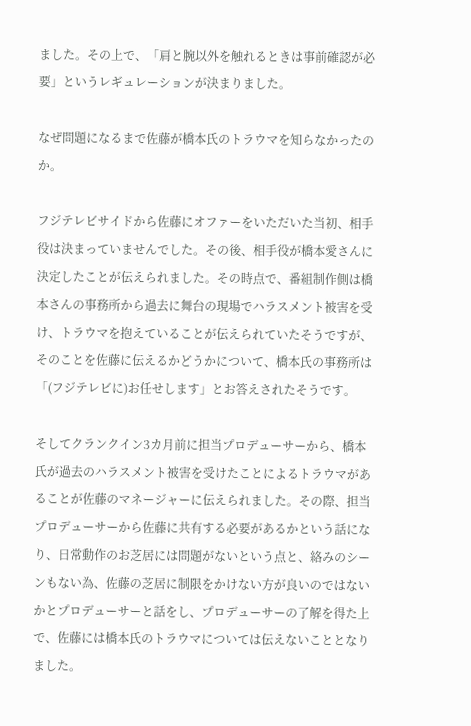ました。その上で、「肩と腕以外を触れるときは事前確認が必要」というレギュレーションが決まりました。

なぜ問題になるまで佐藤が橋本氏のトラウマを知らなかったのか。

フジテレビサイドから佐藤にオファーをいただいた当初、相手役は決まっていませんでした。その後、相手役が橋本愛さんに決定したことが伝えられました。その時点で、番組制作側は橋本さんの事務所から過去に舞台の現場でハラスメント被害を受け、トラウマを抱えていることが伝えられていたそうですが、そのことを佐藤に伝えるかどうかについて、橋本氏の事務所は「(フジテレビに)お任せします」とお答えされたそうです。

そしてクランクイン3カ月前に担当プロデューサーから、橋本氏が過去のハラスメント被害を受けたことによるトラウマがあることが佐藤のマネージャーに伝えられました。その際、担当プロデューサーから佐藤に共有する必要があるかという話になり、日常動作のお芝居には問題がないという点と、絡みのシーンもない為、佐藤の芝居に制限をかけない方が良いのではないかとプロデューサーと話をし、プロデューサーの了解を得た上で、佐藤には橋本氏のトラウマについては伝えないこととなりました。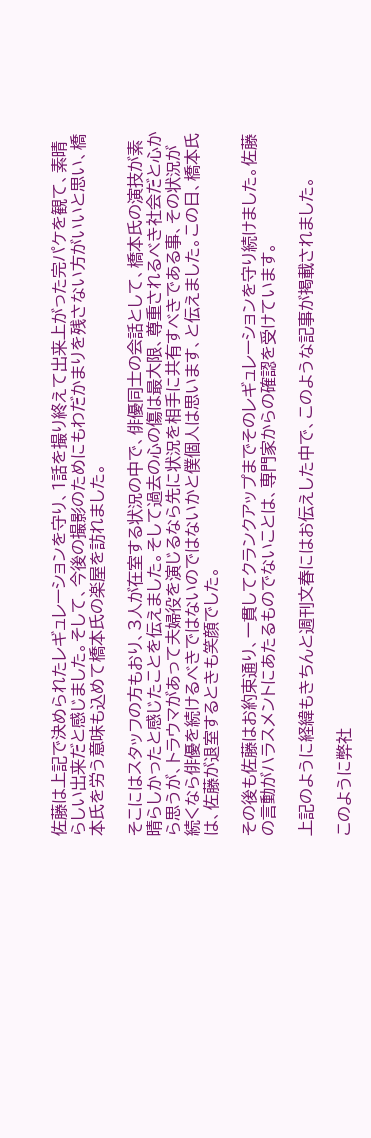佐藤は上記で決められたレギュレーションを守り、1話を撮り終えて出来上がった完パケを観て、素晴らしい出来だと感じました。そして、今後の撮影のためにもわだかまりを残さない方がいいと思い、橋本氏を労う意味も込めて橋本氏の楽屋を訪れました。

そこにはスタッフの方もおり、3人が在室する状況の中で、俳優同士の会話として、橋本氏の演技が素晴らしかったと感じたことを伝えました。そして過去の心の傷は最大限、尊重されるべき社会だと心から思うが、トラウマがあって夫婦役を演じるなら先に状況を相手に共有すべきである事、その状況が続くなら俳優を続けるべきではないのではないかと僕個人は思います、と伝えました。この日、橋本氏は、佐藤が退室するときも笑顔でした。

その後も佐藤はお約束通り、一貫してクランクアップまでそのレギュレーションを守り続けました。佐藤の言動がハラスメントにあたるものでないことは、専門家からの確認を受けています。

上記のように経緯もきちんと週刊文春にはお伝えした中で、このような記事が掲載されました。

このように弊社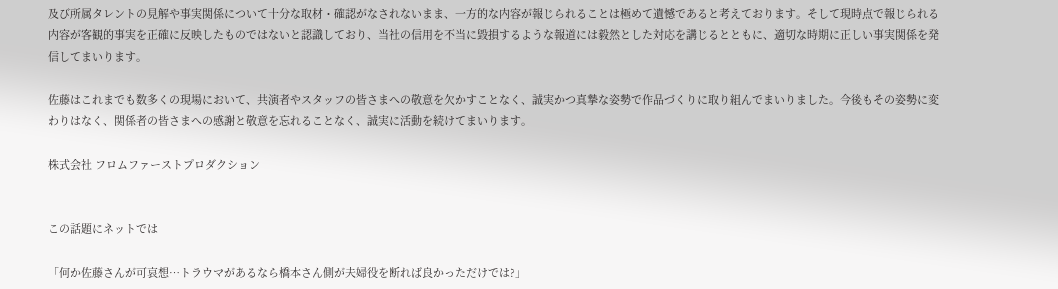及び所属タレントの見解や事実関係について十分な取材・確認がなされないまま、一方的な内容が報じられることは極めて遺憾であると考えております。そして現時点で報じられる内容が客観的事実を正確に反映したものではないと認識しており、当社の信用を不当に毀損するような報道には毅然とした対応を講じるとともに、適切な時期に正しい事実関係を発信してまいります。

佐藤はこれまでも数多くの現場において、共演者やスタッフの皆さまへの敬意を欠かすことなく、誠実かつ真摯な姿勢で作品づくりに取り組んでまいりました。今後もその姿勢に変わりはなく、関係者の皆さまへの感謝と敬意を忘れることなく、誠実に活動を続けてまいります。

株式会社 フロムファーストプロダクション


この話題にネットでは

「何か佐藤さんが可哀想…トラウマがあるなら橋本さん側が夫婦役を断れば良かっただけでは?」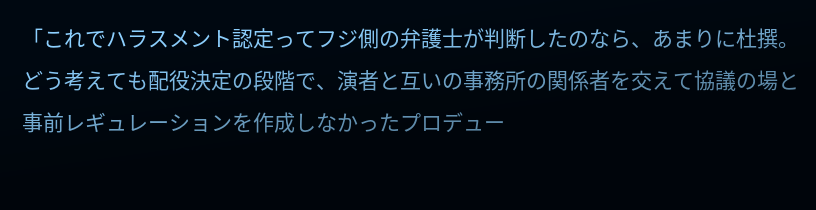「これでハラスメント認定ってフジ側の弁護士が判断したのなら、あまりに杜撰。どう考えても配役決定の段階で、演者と互いの事務所の関係者を交えて協議の場と事前レギュレーションを作成しなかったプロデュー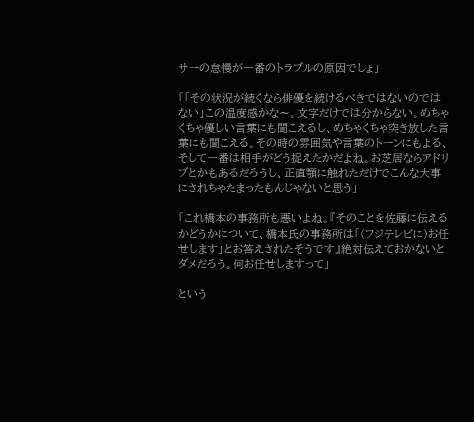サーの怠慢が一番のトラブルの原因でしょ」

「「その状況が続くなら俳優を続けるべきではないのではない」この温度感かな〜。文字だけでは分からない。めちゃくちゃ優しい言葉にも聞こえるし、めちゃくちゃ突き放した言葉にも聞こえる。その時の雰囲気や言葉のトーンにもよる、そして一番は相手がどう捉えたかだよね。お芝居ならアドリブとかもあるだろうし、正直顎に触れただけでこんな大事にされちゃたまったもんじゃないと思う」

「これ橋本の事務所も悪いよね。『そのことを佐藤に伝えるかどうかについて、橋本氏の事務所は「(フジテレビに)お任せします」とお答えされたそうです』絶対伝えておかないとダメだろう。何お任せしますって」

という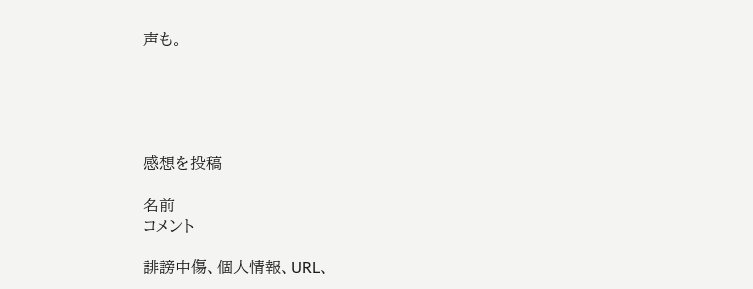声も。





感想を投稿

名前
コメント

誹謗中傷、個人情報、URL、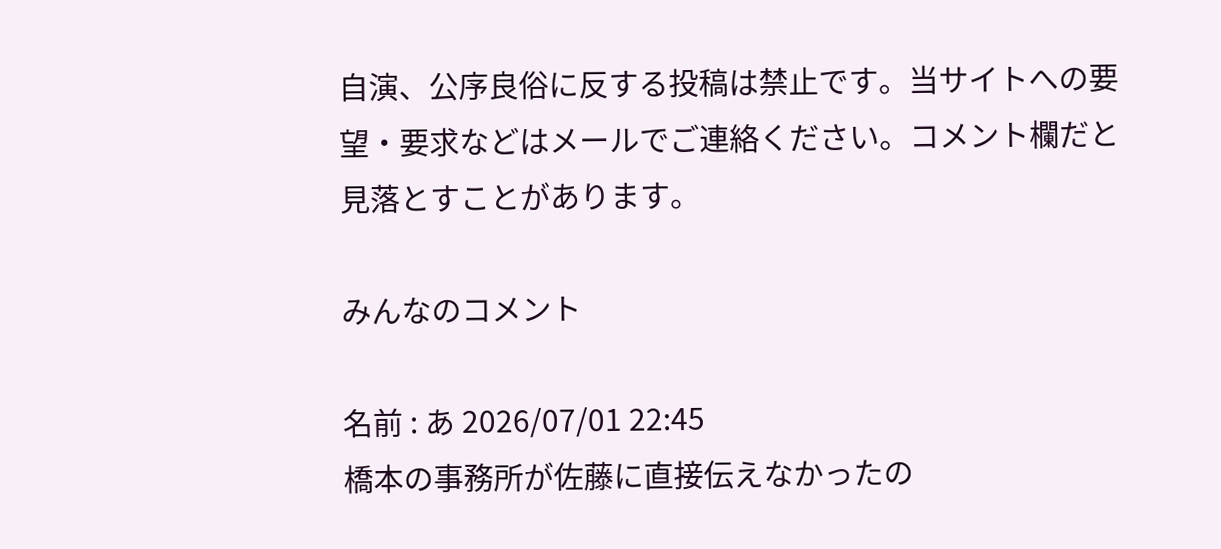自演、公序良俗に反する投稿は禁止です。当サイトへの要望・要求などはメールでご連絡ください。コメント欄だと見落とすことがあります。

みんなのコメント

名前 : あ 2026/07/01 22:45
橋本の事務所が佐藤に直接伝えなかったの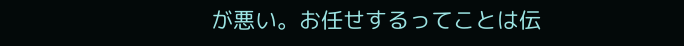が悪い。お任せするってことは伝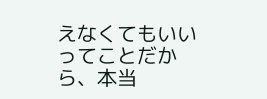えなくてもいいってことだから、本当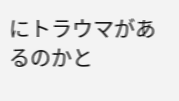にトラウマがあるのかと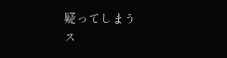疑ってしまう
ス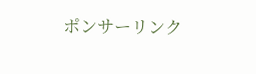ポンサーリンク